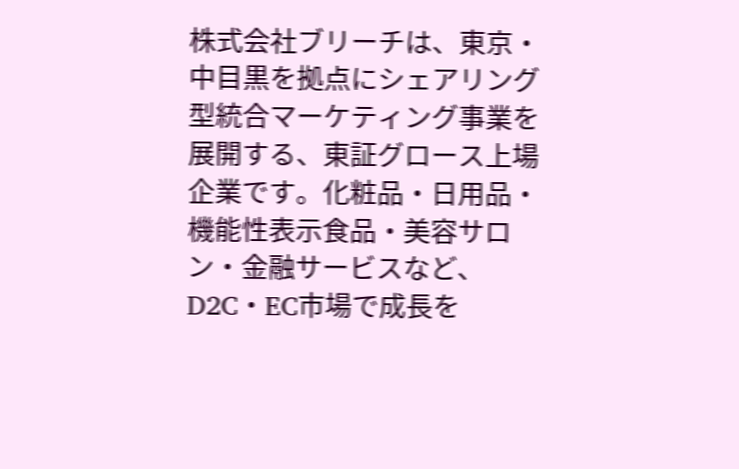株式会社ブリーチは、東京・中目黒を拠点にシェアリング型統合マーケティング事業を展開する、東証グロース上場企業です。化粧品・日用品・機能性表示食品・美容サロン・金融サービスなど、D2C・EC市場で成長を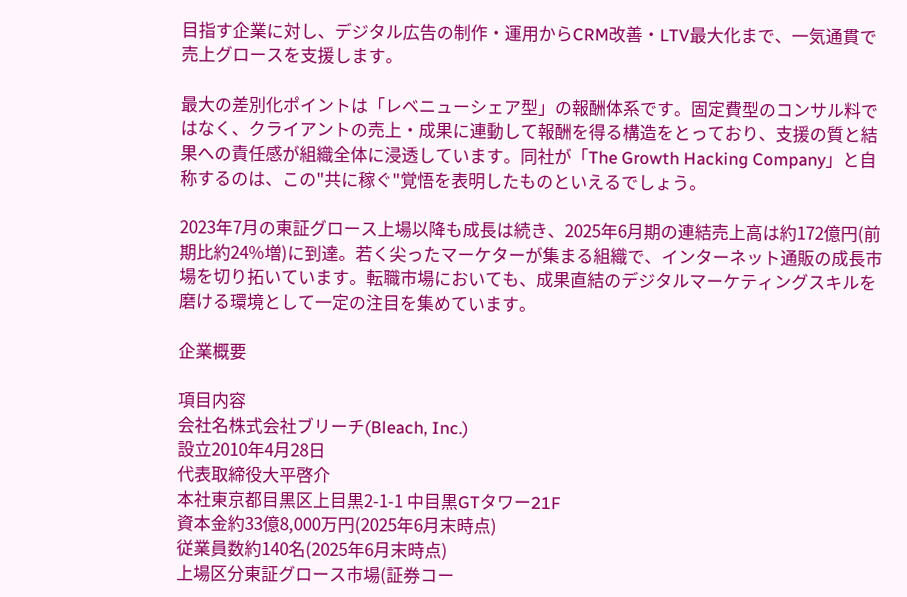目指す企業に対し、デジタル広告の制作・運用からCRM改善・LTV最大化まで、一気通貫で売上グロースを支援します。

最大の差別化ポイントは「レベニューシェア型」の報酬体系です。固定費型のコンサル料ではなく、クライアントの売上・成果に連動して報酬を得る構造をとっており、支援の質と結果への責任感が組織全体に浸透しています。同社が「The Growth Hacking Company」と自称するのは、この"共に稼ぐ"覚悟を表明したものといえるでしょう。

2023年7月の東証グロース上場以降も成長は続き、2025年6月期の連結売上高は約172億円(前期比約24%増)に到達。若く尖ったマーケターが集まる組織で、インターネット通販の成長市場を切り拓いています。転職市場においても、成果直結のデジタルマーケティングスキルを磨ける環境として一定の注目を集めています。

企業概要

項目内容
会社名株式会社ブリーチ(Bleach, Inc.)
設立2010年4月28日
代表取締役大平啓介
本社東京都目黒区上目黒2-1-1 中目黒GTタワー21F
資本金約33億8,000万円(2025年6月末時点)
従業員数約140名(2025年6月末時点)
上場区分東証グロース市場(証券コー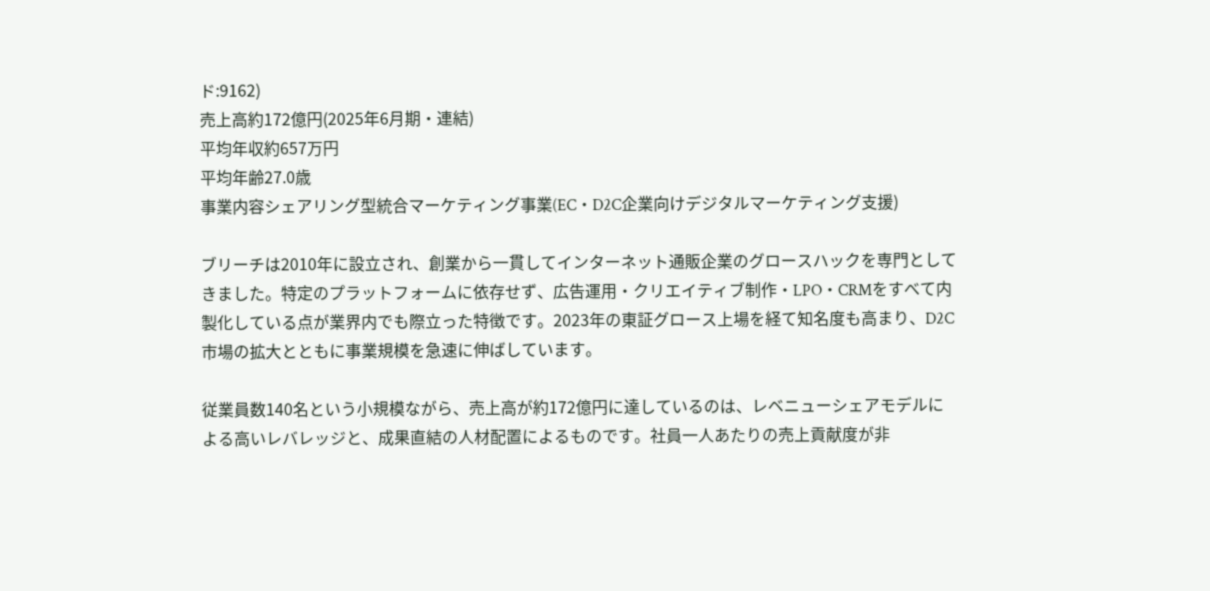ド:9162)
売上高約172億円(2025年6月期・連結)
平均年収約657万円
平均年齢27.0歳
事業内容シェアリング型統合マーケティング事業(EC・D2C企業向けデジタルマーケティング支援)

ブリーチは2010年に設立され、創業から一貫してインターネット通販企業のグロースハックを専門としてきました。特定のプラットフォームに依存せず、広告運用・クリエイティブ制作・LPO・CRMをすべて内製化している点が業界内でも際立った特徴です。2023年の東証グロース上場を経て知名度も高まり、D2C市場の拡大とともに事業規模を急速に伸ばしています。

従業員数140名という小規模ながら、売上高が約172億円に達しているのは、レベニューシェアモデルによる高いレバレッジと、成果直結の人材配置によるものです。社員一人あたりの売上貢献度が非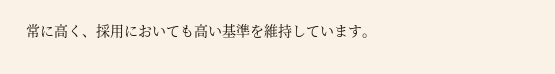常に高く、採用においても高い基準を維持しています。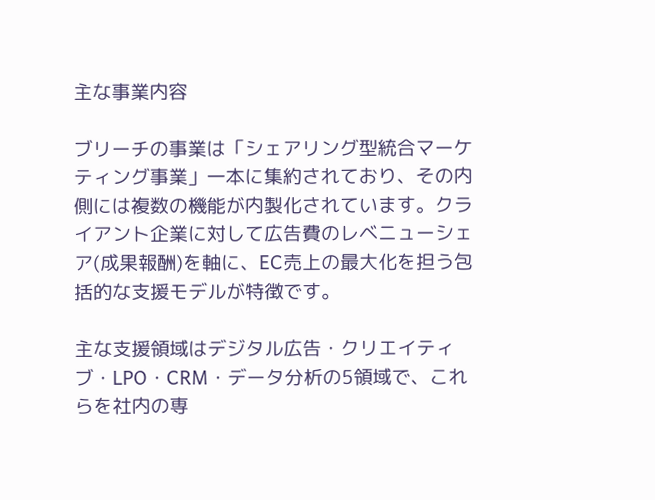主な事業内容

ブリーチの事業は「シェアリング型統合マーケティング事業」一本に集約されており、その内側には複数の機能が内製化されています。クライアント企業に対して広告費のレベニューシェア(成果報酬)を軸に、EC売上の最大化を担う包括的な支援モデルが特徴です。

主な支援領域はデジタル広告・クリエイティブ・LPO・CRM・データ分析の5領域で、これらを社内の専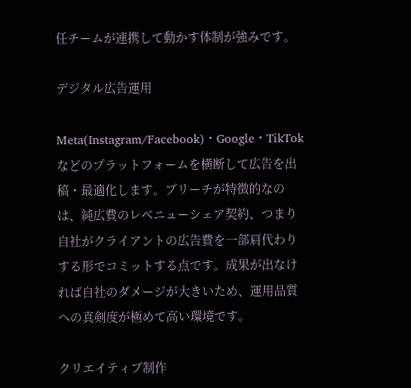任チームが連携して動かす体制が強みです。

デジタル広告運用

Meta(Instagram/Facebook)・Google・TikTokなどのプラットフォームを横断して広告を出稿・最適化します。ブリーチが特徴的なのは、純広費のレベニューシェア契約、つまり自社がクライアントの広告費を一部肩代わりする形でコミットする点です。成果が出なければ自社のダメージが大きいため、運用品質への真剣度が極めて高い環境です。

クリエイティブ制作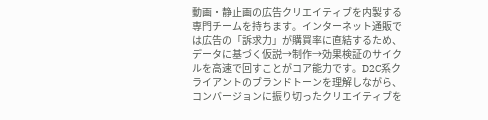動画・静止画の広告クリエイティブを内製する専門チームを持ちます。インターネット通販では広告の「訴求力」が購買率に直結するため、データに基づく仮説→制作→効果検証のサイクルを高速で回すことがコア能力です。D2C系クライアントのブランドトーンを理解しながら、コンバージョンに振り切ったクリエイティブを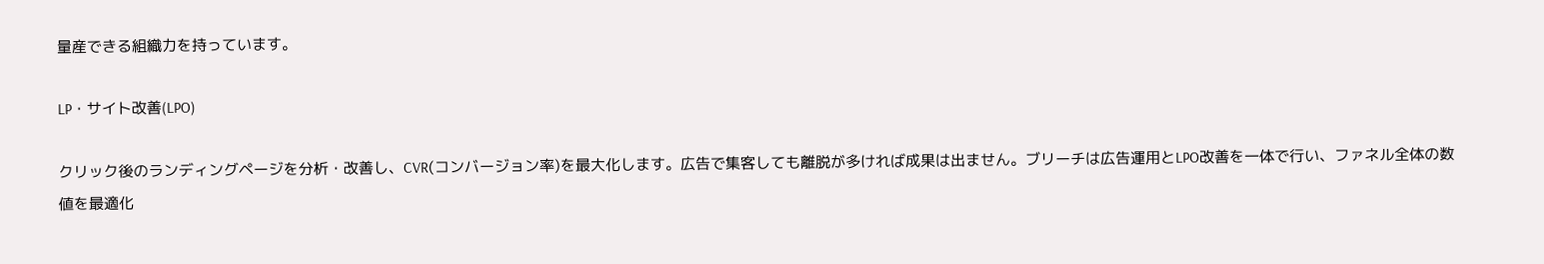量産できる組織力を持っています。

LP・サイト改善(LPO)

クリック後のランディングページを分析・改善し、CVR(コンバージョン率)を最大化します。広告で集客しても離脱が多ければ成果は出ません。ブリーチは広告運用とLPO改善を一体で行い、ファネル全体の数値を最適化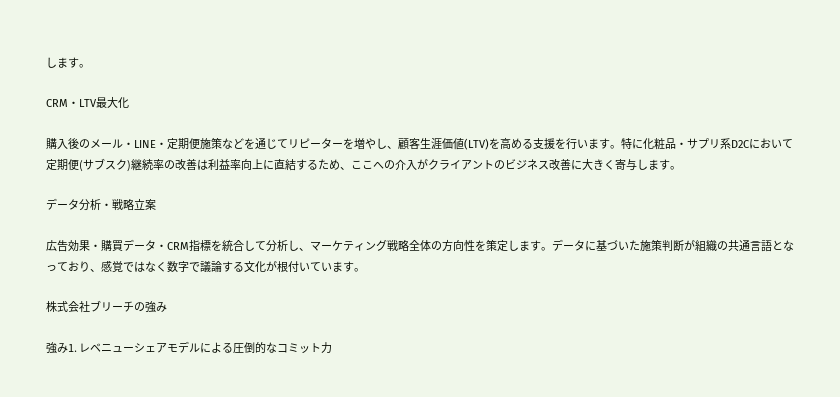します。

CRM・LTV最大化

購入後のメール・LINE・定期便施策などを通じてリピーターを増やし、顧客生涯価値(LTV)を高める支援を行います。特に化粧品・サプリ系D2Cにおいて定期便(サブスク)継続率の改善は利益率向上に直結するため、ここへの介入がクライアントのビジネス改善に大きく寄与します。

データ分析・戦略立案

広告効果・購買データ・CRM指標を統合して分析し、マーケティング戦略全体の方向性を策定します。データに基づいた施策判断が組織の共通言語となっており、感覚ではなく数字で議論する文化が根付いています。

株式会社ブリーチの強み

強み1. レベニューシェアモデルによる圧倒的なコミット力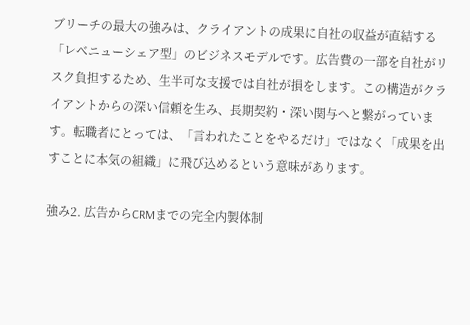ブリーチの最大の強みは、クライアントの成果に自社の収益が直結する「レベニューシェア型」のビジネスモデルです。広告費の一部を自社がリスク負担するため、生半可な支援では自社が損をします。この構造がクライアントからの深い信頼を生み、長期契約・深い関与へと繋がっています。転職者にとっては、「言われたことをやるだけ」ではなく「成果を出すことに本気の組織」に飛び込めるという意味があります。

強み2. 広告からCRMまでの完全内製体制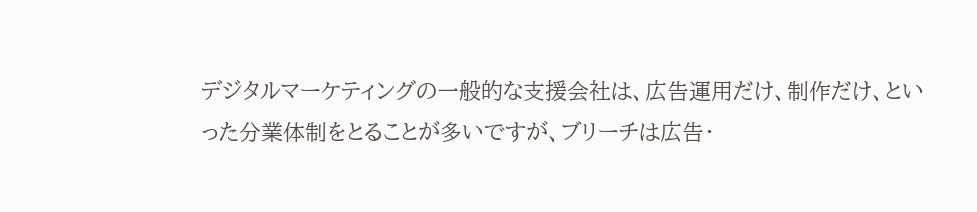デジタルマーケティングの一般的な支援会社は、広告運用だけ、制作だけ、といった分業体制をとることが多いですが、ブリーチは広告・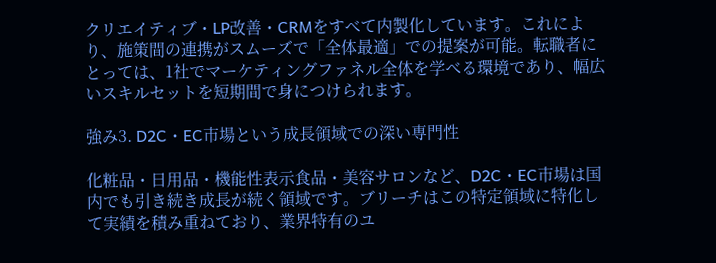クリエイティブ・LP改善・CRMをすべて内製化しています。これにより、施策間の連携がスムーズで「全体最適」での提案が可能。転職者にとっては、1社でマーケティングファネル全体を学べる環境であり、幅広いスキルセットを短期間で身につけられます。

強み3. D2C・EC市場という成長領域での深い専門性

化粧品・日用品・機能性表示食品・美容サロンなど、D2C・EC市場は国内でも引き続き成長が続く領域です。ブリーチはこの特定領域に特化して実績を積み重ねており、業界特有のユ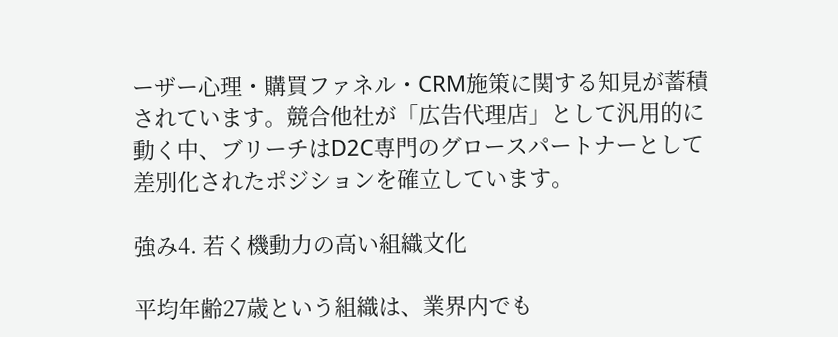ーザー心理・購買ファネル・CRM施策に関する知見が蓄積されています。競合他社が「広告代理店」として汎用的に動く中、ブリーチはD2C専門のグロースパートナーとして差別化されたポジションを確立しています。

強み4. 若く機動力の高い組織文化

平均年齢27歳という組織は、業界内でも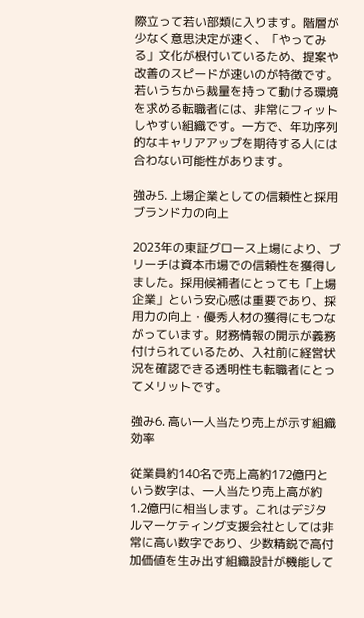際立って若い部類に入ります。階層が少なく意思決定が速く、「やってみる」文化が根付いているため、提案や改善のスピードが速いのが特徴です。若いうちから裁量を持って動ける環境を求める転職者には、非常にフィットしやすい組織です。一方で、年功序列的なキャリアアップを期待する人には合わない可能性があります。

強み5. 上場企業としての信頼性と採用ブランド力の向上

2023年の東証グロース上場により、ブリーチは資本市場での信頼性を獲得しました。採用候補者にとっても「上場企業」という安心感は重要であり、採用力の向上・優秀人材の獲得にもつながっています。財務情報の開示が義務付けられているため、入社前に経営状況を確認できる透明性も転職者にとってメリットです。

強み6. 高い一人当たり売上が示す組織効率

従業員約140名で売上高約172億円という数字は、一人当たり売上高が約1.2億円に相当します。これはデジタルマーケティング支援会社としては非常に高い数字であり、少数精鋭で高付加価値を生み出す組織設計が機能して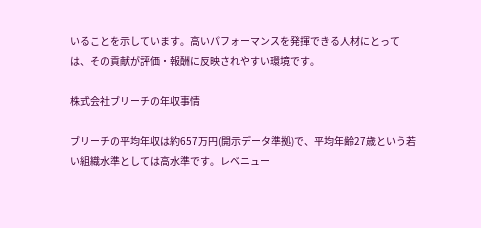いることを示しています。高いパフォーマンスを発揮できる人材にとっては、その貢献が評価・報酬に反映されやすい環境です。

株式会社ブリーチの年収事情

ブリーチの平均年収は約657万円(開示データ準拠)で、平均年齢27歳という若い組織水準としては高水準です。レベニュー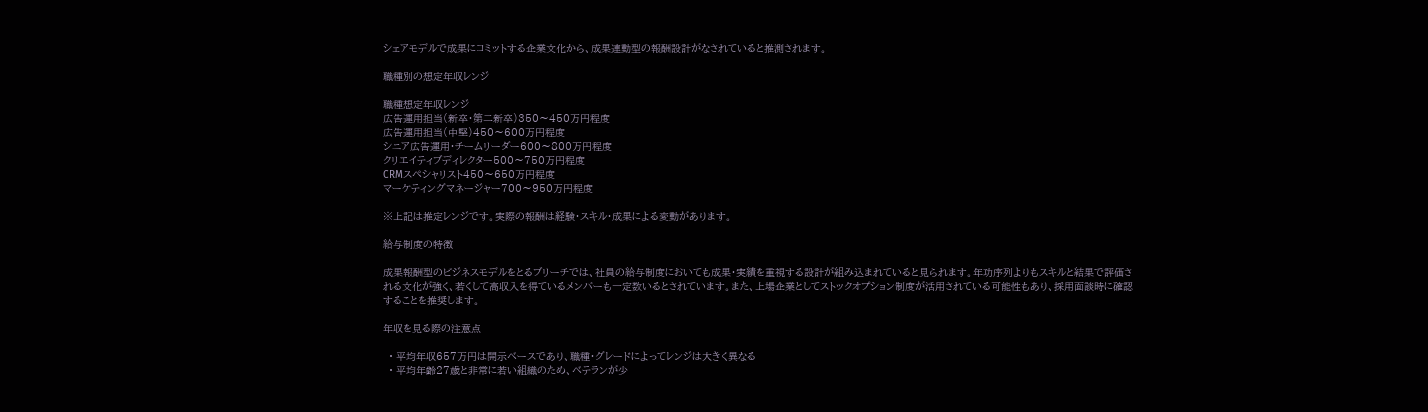シェアモデルで成果にコミットする企業文化から、成果連動型の報酬設計がなされていると推測されます。

職種別の想定年収レンジ

職種想定年収レンジ
広告運用担当(新卒・第二新卒)350〜450万円程度
広告運用担当(中堅)450〜600万円程度
シニア広告運用・チームリーダー600〜800万円程度
クリエイティブディレクター500〜750万円程度
CRMスペシャリスト450〜650万円程度
マーケティングマネージャー700〜950万円程度

※上記は推定レンジです。実際の報酬は経験・スキル・成果による変動があります。

給与制度の特徴

成果報酬型のビジネスモデルをとるブリーチでは、社員の給与制度においても成果・実績を重視する設計が組み込まれていると見られます。年功序列よりもスキルと結果で評価される文化が強く、若くして高収入を得ているメンバーも一定数いるとされています。また、上場企業としてストックオプション制度が活用されている可能性もあり、採用面談時に確認することを推奨します。

年収を見る際の注意点

  • 平均年収657万円は開示ベースであり、職種・グレードによってレンジは大きく異なる
  • 平均年齢27歳と非常に若い組織のため、ベテランが少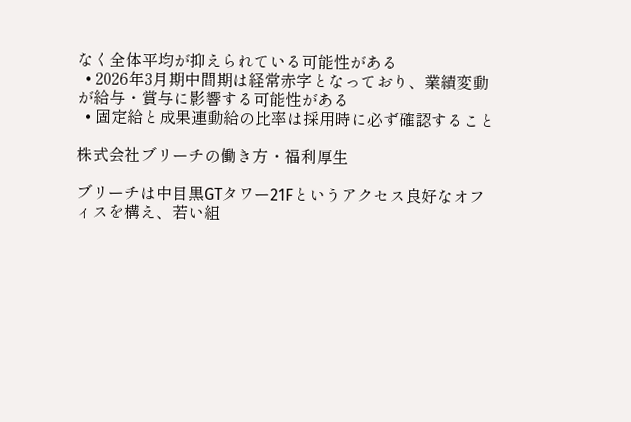なく全体平均が抑えられている可能性がある
  • 2026年3月期中間期は経常赤字となっており、業績変動が給与・賞与に影響する可能性がある
  • 固定給と成果連動給の比率は採用時に必ず確認すること

株式会社ブリーチの働き方・福利厚生

ブリーチは中目黒GTタワー21Fというアクセス良好なオフィスを構え、若い組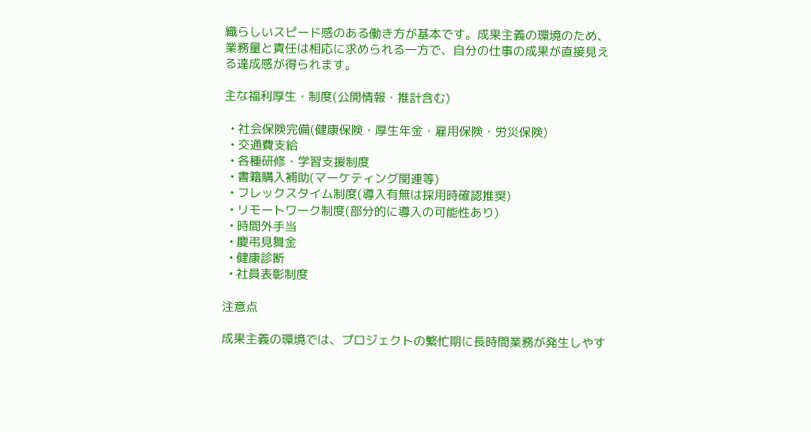織らしいスピード感のある働き方が基本です。成果主義の環境のため、業務量と責任は相応に求められる一方で、自分の仕事の成果が直接見える達成感が得られます。

主な福利厚生・制度(公開情報・推計含む)

  • 社会保険完備(健康保険・厚生年金・雇用保険・労災保険)
  • 交通費支給
  • 各種研修・学習支援制度
  • 書籍購入補助(マーケティング関連等)
  • フレックスタイム制度(導入有無は採用時確認推奨)
  • リモートワーク制度(部分的に導入の可能性あり)
  • 時間外手当
  • 慶弔見舞金
  • 健康診断
  • 社員表彰制度

注意点

成果主義の環境では、プロジェクトの繁忙期に長時間業務が発生しやす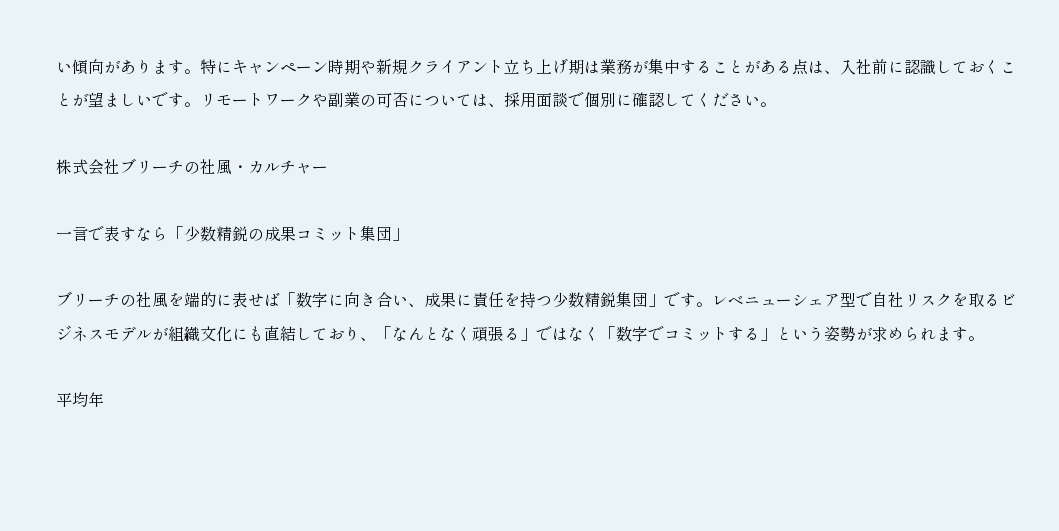い傾向があります。特にキャンペーン時期や新規クライアント立ち上げ期は業務が集中することがある点は、入社前に認識しておくことが望ましいです。リモートワークや副業の可否については、採用面談で個別に確認してください。

株式会社ブリーチの社風・カルチャー

一言で表すなら「少数精鋭の成果コミット集団」

ブリーチの社風を端的に表せば「数字に向き合い、成果に責任を持つ少数精鋭集団」です。レベニューシェア型で自社リスクを取るビジネスモデルが組織文化にも直結しており、「なんとなく頑張る」ではなく「数字でコミットする」という姿勢が求められます。

平均年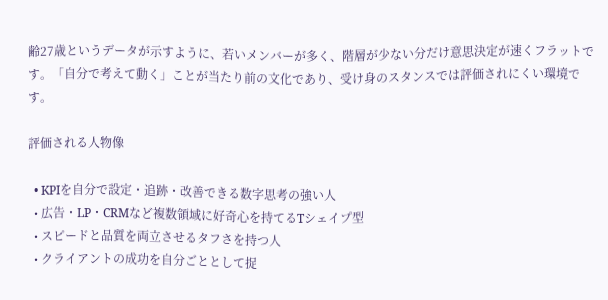齢27歳というデータが示すように、若いメンバーが多く、階層が少ない分だけ意思決定が速くフラットです。「自分で考えて動く」ことが当たり前の文化であり、受け身のスタンスでは評価されにくい環境です。

評価される人物像

  • KPIを自分で設定・追跡・改善できる数字思考の強い人
  • 広告・LP・CRMなど複数領域に好奇心を持てるTシェイプ型
  • スピードと品質を両立させるタフさを持つ人
  • クライアントの成功を自分ごととして捉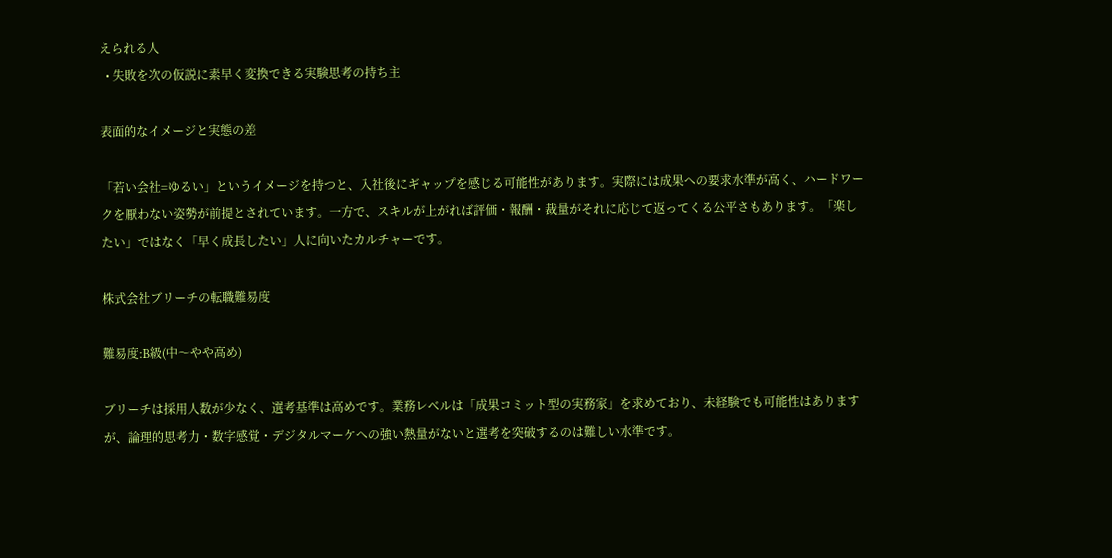えられる人
  • 失敗を次の仮説に素早く変換できる実験思考の持ち主

表面的なイメージと実態の差

「若い会社=ゆるい」というイメージを持つと、入社後にギャップを感じる可能性があります。実際には成果への要求水準が高く、ハードワークを厭わない姿勢が前提とされています。一方で、スキルが上がれば評価・報酬・裁量がそれに応じて返ってくる公平さもあります。「楽したい」ではなく「早く成長したい」人に向いたカルチャーです。

株式会社ブリーチの転職難易度

難易度:B級(中〜やや高め)

ブリーチは採用人数が少なく、選考基準は高めです。業務レベルは「成果コミット型の実務家」を求めており、未経験でも可能性はありますが、論理的思考力・数字感覚・デジタルマーケへの強い熱量がないと選考を突破するのは難しい水準です。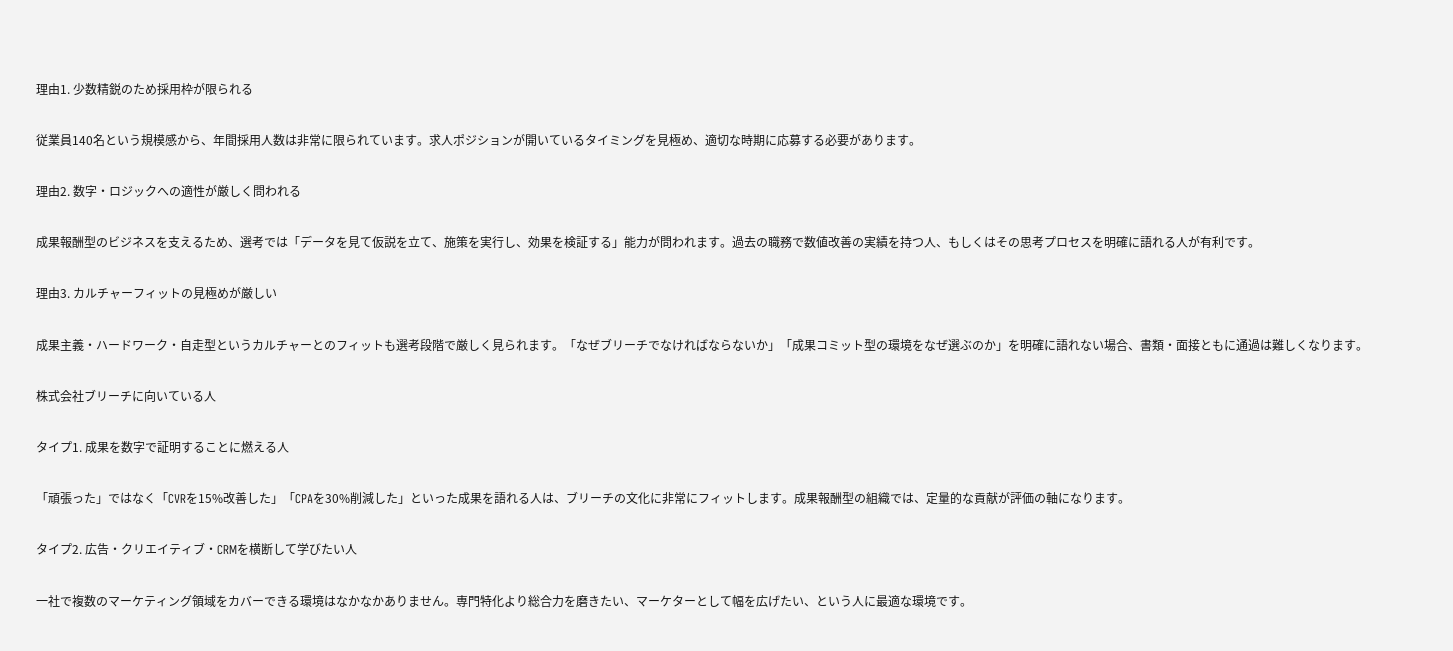理由1. 少数精鋭のため採用枠が限られる

従業員140名という規模感から、年間採用人数は非常に限られています。求人ポジションが開いているタイミングを見極め、適切な時期に応募する必要があります。

理由2. 数字・ロジックへの適性が厳しく問われる

成果報酬型のビジネスを支えるため、選考では「データを見て仮説を立て、施策を実行し、効果を検証する」能力が問われます。過去の職務で数値改善の実績を持つ人、もしくはその思考プロセスを明確に語れる人が有利です。

理由3. カルチャーフィットの見極めが厳しい

成果主義・ハードワーク・自走型というカルチャーとのフィットも選考段階で厳しく見られます。「なぜブリーチでなければならないか」「成果コミット型の環境をなぜ選ぶのか」を明確に語れない場合、書類・面接ともに通過は難しくなります。

株式会社ブリーチに向いている人

タイプ1. 成果を数字で証明することに燃える人

「頑張った」ではなく「CVRを15%改善した」「CPAを30%削減した」といった成果を語れる人は、ブリーチの文化に非常にフィットします。成果報酬型の組織では、定量的な貢献が評価の軸になります。

タイプ2. 広告・クリエイティブ・CRMを横断して学びたい人

一社で複数のマーケティング領域をカバーできる環境はなかなかありません。専門特化より総合力を磨きたい、マーケターとして幅を広げたい、という人に最適な環境です。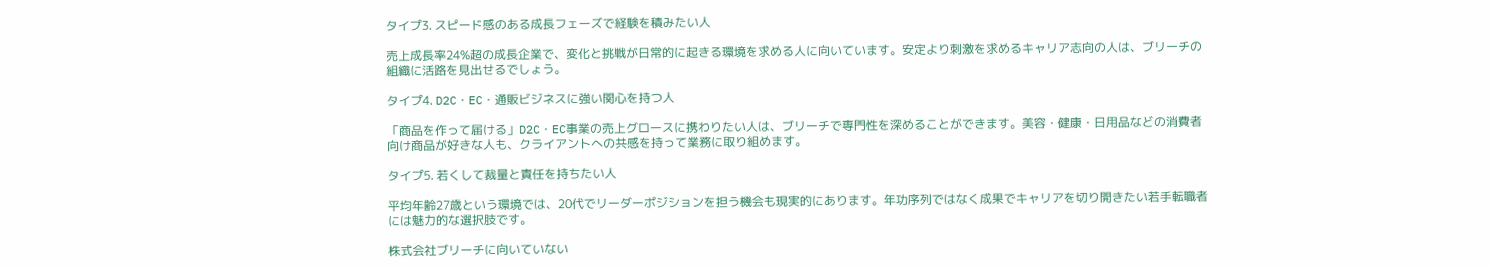タイプ3. スピード感のある成長フェーズで経験を積みたい人

売上成長率24%超の成長企業で、変化と挑戦が日常的に起きる環境を求める人に向いています。安定より刺激を求めるキャリア志向の人は、ブリーチの組織に活路を見出せるでしょう。

タイプ4. D2C・EC・通販ビジネスに強い関心を持つ人

「商品を作って届ける」D2C・EC事業の売上グロースに携わりたい人は、ブリーチで専門性を深めることができます。美容・健康・日用品などの消費者向け商品が好きな人も、クライアントへの共感を持って業務に取り組めます。

タイプ5. 若くして裁量と責任を持ちたい人

平均年齢27歳という環境では、20代でリーダーポジションを担う機会も現実的にあります。年功序列ではなく成果でキャリアを切り開きたい若手転職者には魅力的な選択肢です。

株式会社ブリーチに向いていない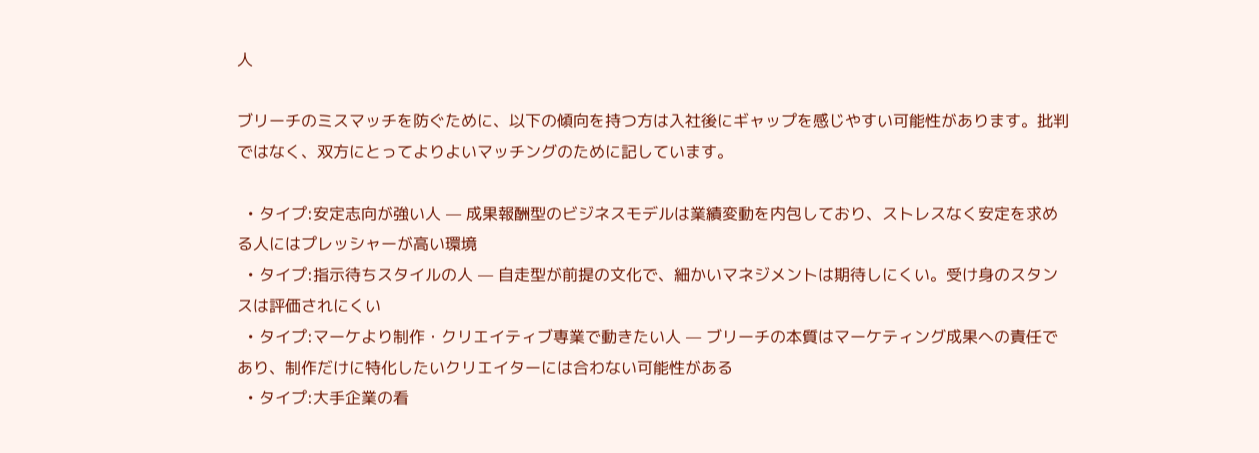人

ブリーチのミスマッチを防ぐために、以下の傾向を持つ方は入社後にギャップを感じやすい可能性があります。批判ではなく、双方にとってよりよいマッチングのために記しています。

  • タイプ:安定志向が強い人 — 成果報酬型のビジネスモデルは業績変動を内包しており、ストレスなく安定を求める人にはプレッシャーが高い環境
  • タイプ:指示待ちスタイルの人 — 自走型が前提の文化で、細かいマネジメントは期待しにくい。受け身のスタンスは評価されにくい
  • タイプ:マーケより制作・クリエイティブ専業で動きたい人 — ブリーチの本質はマーケティング成果への責任であり、制作だけに特化したいクリエイターには合わない可能性がある
  • タイプ:大手企業の看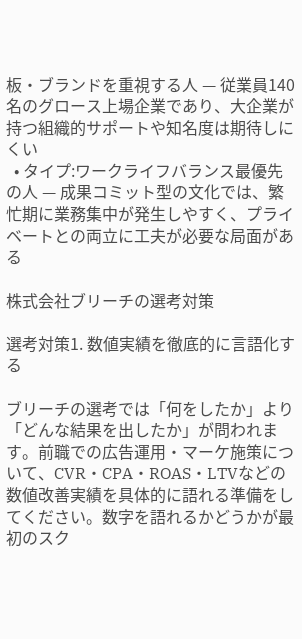板・ブランドを重視する人 — 従業員140名のグロース上場企業であり、大企業が持つ組織的サポートや知名度は期待しにくい
  • タイプ:ワークライフバランス最優先の人 — 成果コミット型の文化では、繁忙期に業務集中が発生しやすく、プライベートとの両立に工夫が必要な局面がある

株式会社ブリーチの選考対策

選考対策1. 数値実績を徹底的に言語化する

ブリーチの選考では「何をしたか」より「どんな結果を出したか」が問われます。前職での広告運用・マーケ施策について、CVR・CPA・ROAS・LTVなどの数値改善実績を具体的に語れる準備をしてください。数字を語れるかどうかが最初のスク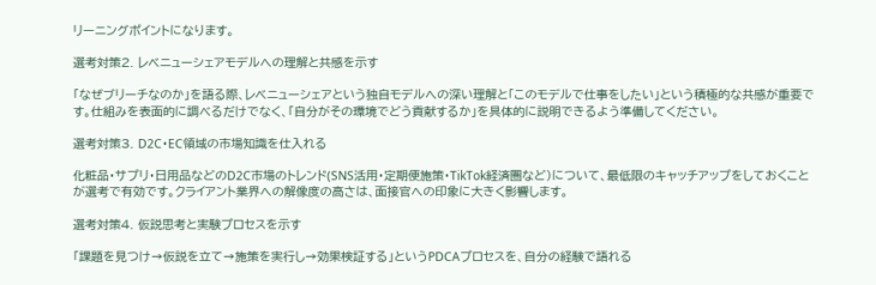リーニングポイントになります。

選考対策2. レベニューシェアモデルへの理解と共感を示す

「なぜブリーチなのか」を語る際、レベニューシェアという独自モデルへの深い理解と「このモデルで仕事をしたい」という積極的な共感が重要です。仕組みを表面的に調べるだけでなく、「自分がその環境でどう貢献するか」を具体的に説明できるよう準備してください。

選考対策3. D2C・EC領域の市場知識を仕入れる

化粧品・サプリ・日用品などのD2C市場のトレンド(SNS活用・定期便施策・TikTok経済圏など)について、最低限のキャッチアップをしておくことが選考で有効です。クライアント業界への解像度の高さは、面接官への印象に大きく影響します。

選考対策4. 仮説思考と実験プロセスを示す

「課題を見つけ→仮説を立て→施策を実行し→効果検証する」というPDCAプロセスを、自分の経験で語れる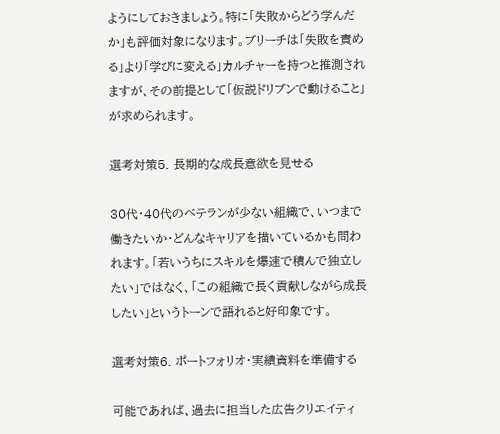ようにしておきましょう。特に「失敗からどう学んだか」も評価対象になります。ブリーチは「失敗を責める」より「学びに変える」カルチャーを持つと推測されますが、その前提として「仮説ドリブンで動けること」が求められます。

選考対策5. 長期的な成長意欲を見せる

30代・40代のベテランが少ない組織で、いつまで働きたいか・どんなキャリアを描いているかも問われます。「若いうちにスキルを爆速で積んで独立したい」ではなく、「この組織で長く貢献しながら成長したい」というトーンで語れると好印象です。

選考対策6. ポートフォリオ・実績資料を準備する

可能であれば、過去に担当した広告クリエイティ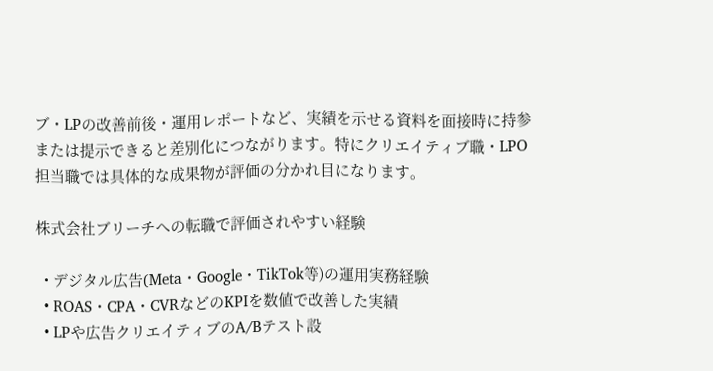ブ・LPの改善前後・運用レポートなど、実績を示せる資料を面接時に持参または提示できると差別化につながります。特にクリエイティブ職・LPO担当職では具体的な成果物が評価の分かれ目になります。

株式会社ブリーチへの転職で評価されやすい経験

  • デジタル広告(Meta・Google・TikTok等)の運用実務経験
  • ROAS・CPA・CVRなどのKPIを数値で改善した実績
  • LPや広告クリエイティブのA/Bテスト設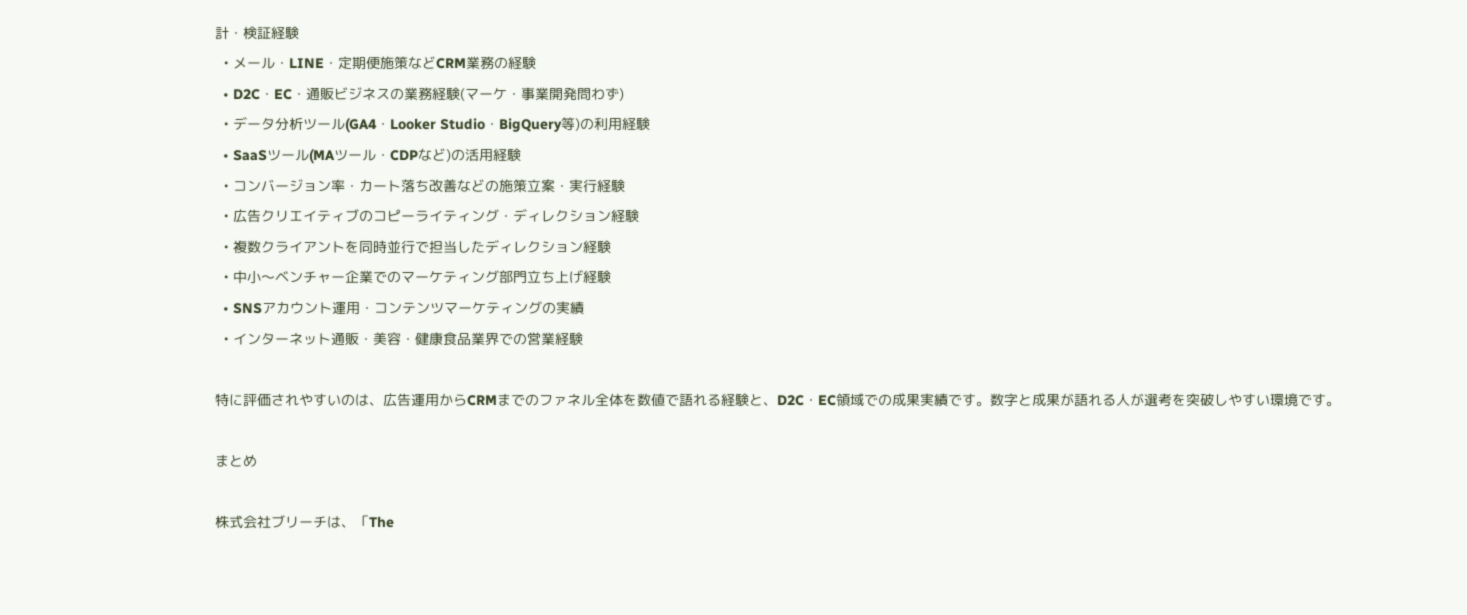計・検証経験
  • メール・LINE・定期便施策などCRM業務の経験
  • D2C・EC・通販ビジネスの業務経験(マーケ・事業開発問わず)
  • データ分析ツール(GA4・Looker Studio・BigQuery等)の利用経験
  • SaaSツール(MAツール・CDPなど)の活用経験
  • コンバージョン率・カート落ち改善などの施策立案・実行経験
  • 広告クリエイティブのコピーライティング・ディレクション経験
  • 複数クライアントを同時並行で担当したディレクション経験
  • 中小〜ベンチャー企業でのマーケティング部門立ち上げ経験
  • SNSアカウント運用・コンテンツマーケティングの実績
  • インターネット通販・美容・健康食品業界での営業経験

特に評価されやすいのは、広告運用からCRMまでのファネル全体を数値で語れる経験と、D2C・EC領域での成果実績です。数字と成果が語れる人が選考を突破しやすい環境です。

まとめ

株式会社ブリーチは、「The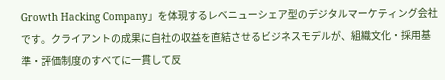Growth Hacking Company」を体現するレベニューシェア型のデジタルマーケティング会社です。クライアントの成果に自社の収益を直結させるビジネスモデルが、組織文化・採用基準・評価制度のすべてに一貫して反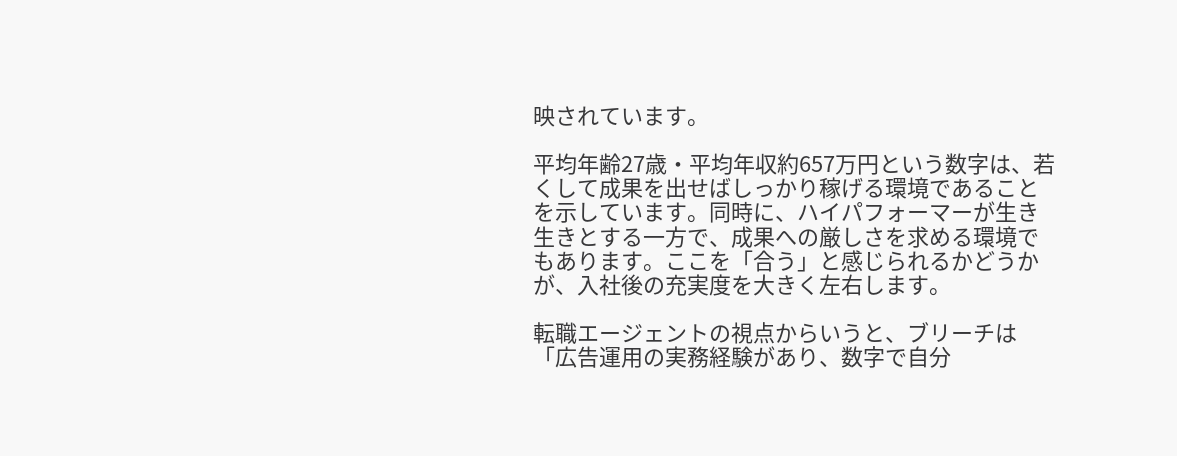映されています。

平均年齢27歳・平均年収約657万円という数字は、若くして成果を出せばしっかり稼げる環境であることを示しています。同時に、ハイパフォーマーが生き生きとする一方で、成果への厳しさを求める環境でもあります。ここを「合う」と感じられるかどうかが、入社後の充実度を大きく左右します。

転職エージェントの視点からいうと、ブリーチは「広告運用の実務経験があり、数字で自分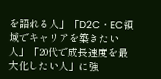を語れる人」「D2C・EC領域でキャリアを築きたい人」「20代で成長速度を最大化したい人」に強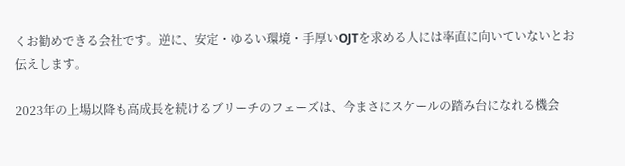くお勧めできる会社です。逆に、安定・ゆるい環境・手厚いOJTを求める人には率直に向いていないとお伝えします。

2023年の上場以降も高成長を続けるブリーチのフェーズは、今まさにスケールの踏み台になれる機会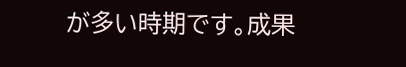が多い時期です。成果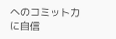へのコミット力に自信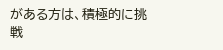がある方は、積極的に挑戦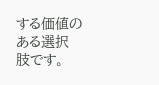する価値のある選択肢です。